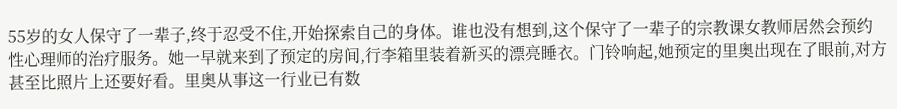55岁的女人保守了一辈子,终于忍受不住,开始探索自己的身体。谁也没有想到,这个保守了一辈子的宗教课女教师居然会预约性心理师的治疗服务。她一早就来到了预定的房间,行李箱里装着新买的漂亮睡衣。门铃响起,她预定的里奥出现在了眼前,对方甚至比照片上还要好看。里奥从事这一行业已有数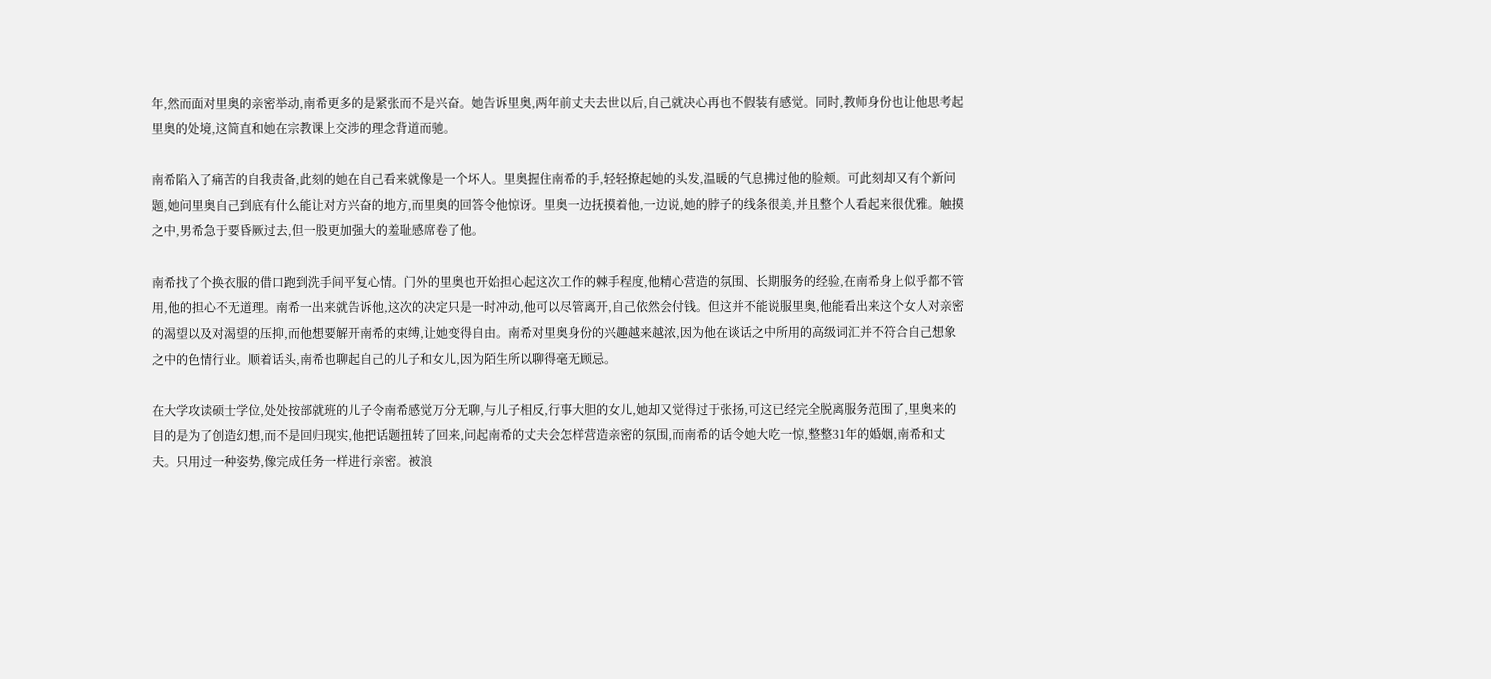年,然而面对里奥的亲密举动,南希更多的是紧张而不是兴奋。她告诉里奥,两年前丈夫去世以后,自己就决心再也不假装有感觉。同时,教师身份也让他思考起里奥的处境,这简直和她在宗教课上交涉的理念背道而驰。

南希陷入了痛苦的自我责备,此刻的她在自己看来就像是一个坏人。里奥握住南希的手,轻轻撩起她的头发,温暖的气息拂过他的脸颊。可此刻却又有个新问题,她问里奥自己到底有什么能让对方兴奋的地方,而里奥的回答令他惊讶。里奥一边抚摸着他,一边说,她的脖子的线条很美,并且整个人看起来很优雅。触摸之中,男希急于要昏厥过去,但一股更加强大的羞耻感席卷了他。

南希找了个换衣服的借口跑到洗手间平复心情。门外的里奥也开始担心起这次工作的棘手程度,他精心营造的氛围、长期服务的经验,在南希身上似乎都不管用,他的担心不无道理。南希一出来就告诉他,这次的决定只是一时冲动,他可以尽管离开,自己依然会付钱。但这并不能说服里奥,他能看出来这个女人对亲密的渴望以及对渴望的压抑,而他想要解开南希的束缚,让她变得自由。南希对里奥身份的兴趣越来越浓,因为他在谈话之中所用的高级词汇并不符合自己想象之中的色情行业。顺着话头,南希也聊起自己的儿子和女儿,因为陌生所以聊得毫无顾忌。

在大学攻读硕士学位,处处按部就班的儿子令南希感觉万分无聊,与儿子相反,行事大胆的女儿,她却又觉得过于张扬,可这已经完全脱离服务范围了,里奥来的目的是为了创造幻想,而不是回归现实,他把话题扭转了回来,问起南希的丈夫会怎样营造亲密的氛围,而南希的话令她大吃一惊,整整31年的婚姻,南希和丈夫。只用过一种姿势,像完成任务一样进行亲密。被浪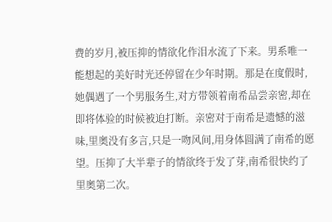费的岁月,被压抑的情欲化作泪水流了下来。男系唯一能想起的美好时光还停留在少年时期。那是在度假时,她偶遇了一个男服务生,对方带领着南希品尝亲密,却在即将体验的时候被迫打断。亲密对于南希是遗憾的滋味,里奥没有多言,只是一吻风间,用身体圆满了南希的愿望。压抑了大半辈子的情欲终于发了芽,南希很快约了里奥第二次。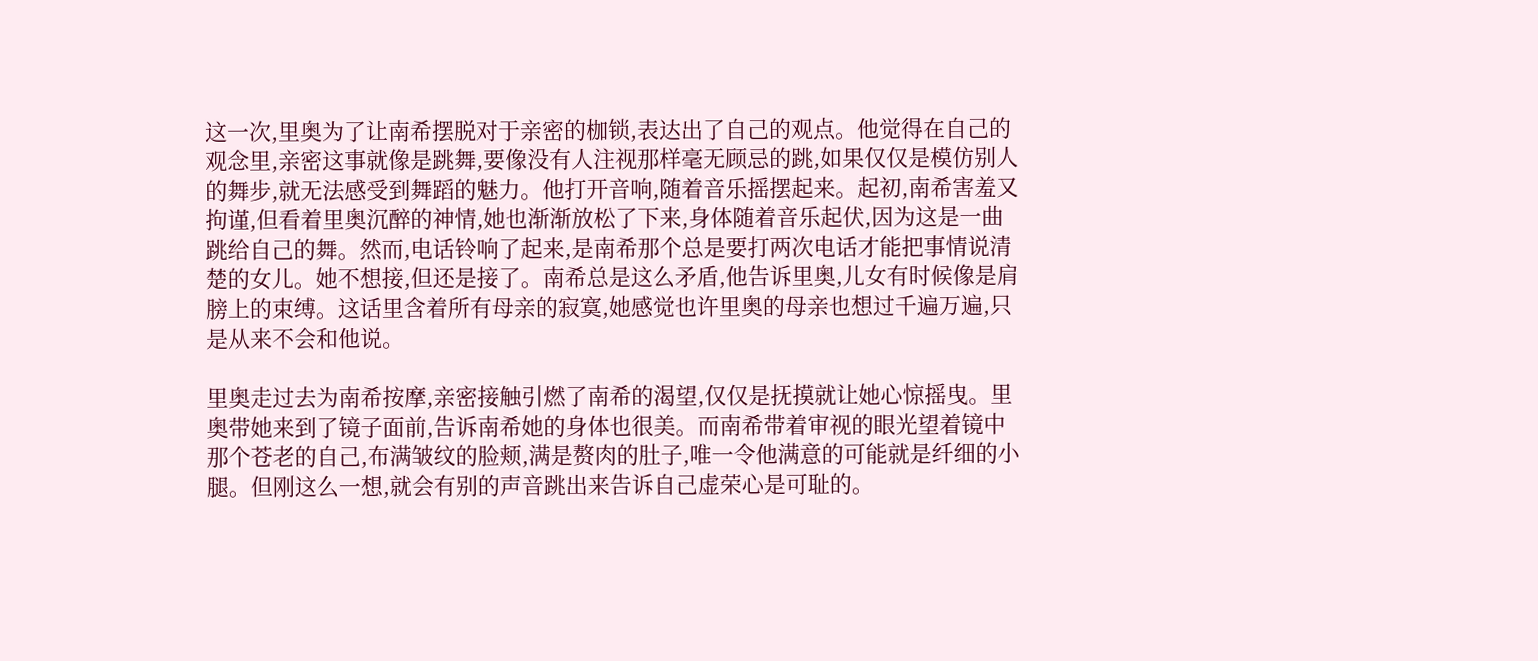这一次,里奥为了让南希摆脱对于亲密的枷锁,表达出了自己的观点。他觉得在自己的观念里,亲密这事就像是跳舞,要像没有人注视那样毫无顾忌的跳,如果仅仅是模仿别人的舞步,就无法感受到舞蹈的魅力。他打开音响,随着音乐摇摆起来。起初,南希害羞又拘谨,但看着里奥沉醉的神情,她也渐渐放松了下来,身体随着音乐起伏,因为这是一曲跳给自己的舞。然而,电话铃响了起来,是南希那个总是要打两次电话才能把事情说清楚的女儿。她不想接,但还是接了。南希总是这么矛盾,他告诉里奥,儿女有时候像是肩膀上的束缚。这话里含着所有母亲的寂寞,她感觉也许里奥的母亲也想过千遍万遍,只是从来不会和他说。

里奥走过去为南希按摩,亲密接触引燃了南希的渴望,仅仅是抚摸就让她心惊摇曳。里奥带她来到了镜子面前,告诉南希她的身体也很美。而南希带着审视的眼光望着镜中那个苍老的自己,布满皱纹的脸颊,满是赘肉的肚子,唯一令他满意的可能就是纤细的小腿。但刚这么一想,就会有别的声音跳出来告诉自己虚荣心是可耻的。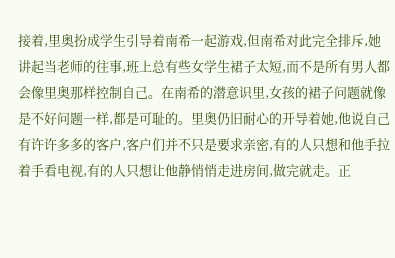接着,里奥扮成学生引导着南希一起游戏,但南希对此完全排斥,她讲起当老师的往事,班上总有些女学生裙子太短,而不是所有男人都会像里奥那样控制自己。在南希的潜意识里,女孩的裙子问题就像是不好问题一样,都是可耻的。里奥仍旧耐心的开导着她,他说自己有许许多多的客户,客户们并不只是要求亲密,有的人只想和他手拉着手看电视,有的人只想让他静悄悄走进房间,做完就走。正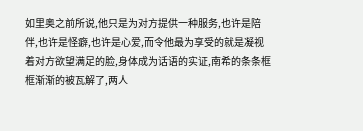如里奥之前所说,他只是为对方提供一种服务,也许是陪伴,也许是怪癖,也许是心爱,而令他最为享受的就是凝视着对方欲望满足的脸,身体成为话语的实证,南希的条条框框渐渐的被瓦解了,两人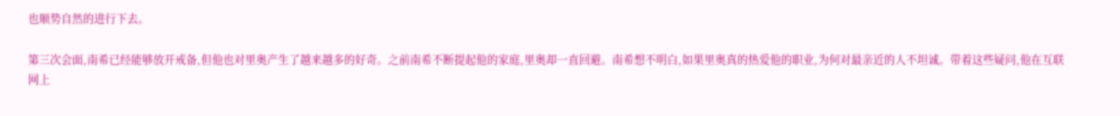也顺势自然的进行下去。

第三次会面,南希已经能够放开戒备,但他也对里奥产生了越来越多的好奇。之前南希不断提起他的家庭,里奥却一直回避。南希想不明白,如果里奥真的热爱他的职业,为何对最亲近的人不坦诚。带着这些疑问,他在互联网上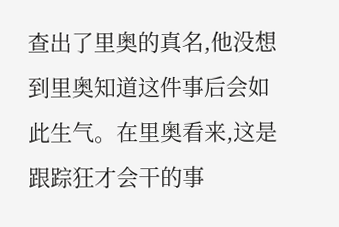查出了里奥的真名,他没想到里奥知道这件事后会如此生气。在里奥看来,这是跟踪狂才会干的事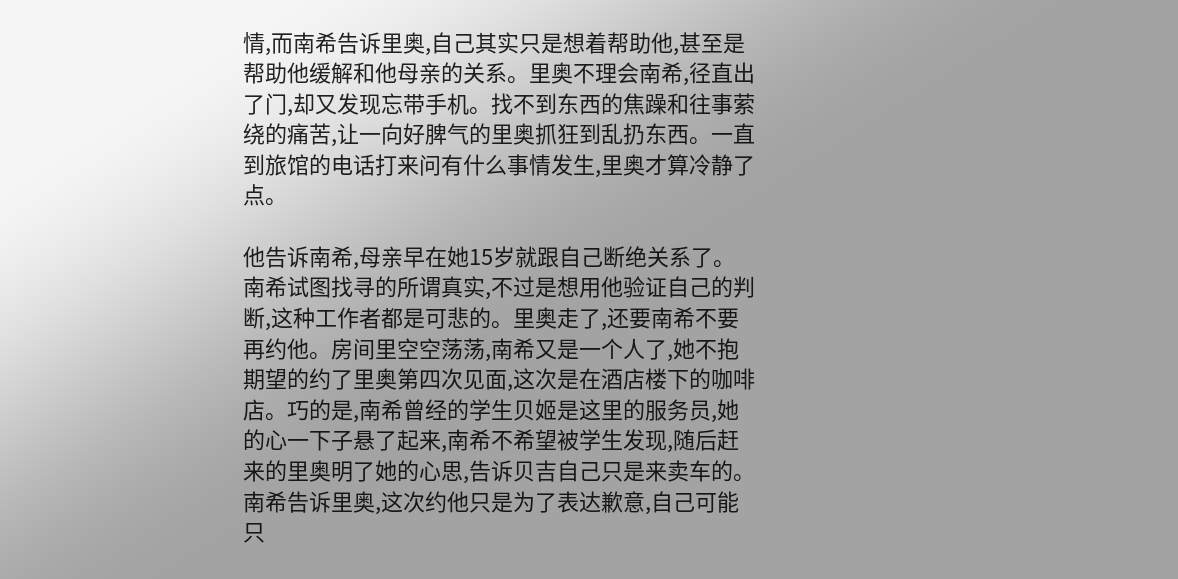情,而南希告诉里奥,自己其实只是想着帮助他,甚至是帮助他缓解和他母亲的关系。里奥不理会南希,径直出了门,却又发现忘带手机。找不到东西的焦躁和往事萦绕的痛苦,让一向好脾气的里奥抓狂到乱扔东西。一直到旅馆的电话打来问有什么事情发生,里奥才算冷静了点。

他告诉南希,母亲早在她15岁就跟自己断绝关系了。南希试图找寻的所谓真实,不过是想用他验证自己的判断,这种工作者都是可悲的。里奥走了,还要南希不要再约他。房间里空空荡荡,南希又是一个人了,她不抱期望的约了里奥第四次见面,这次是在酒店楼下的咖啡店。巧的是,南希曾经的学生贝姬是这里的服务员,她的心一下子悬了起来,南希不希望被学生发现,随后赶来的里奥明了她的心思,告诉贝吉自己只是来卖车的。南希告诉里奥,这次约他只是为了表达歉意,自己可能只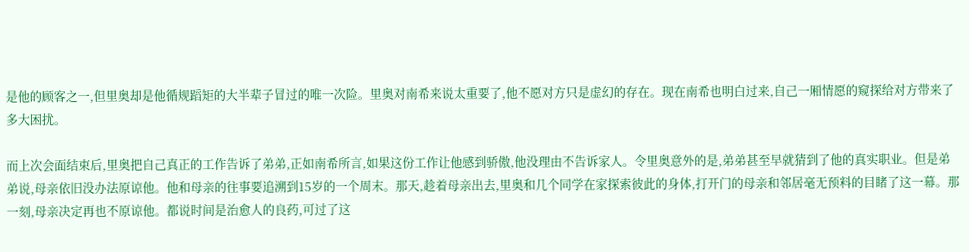是他的顾客之一,但里奥却是他循规蹈矩的大半辈子冒过的唯一次险。里奥对南希来说太重要了,他不愿对方只是虚幻的存在。现在南希也明白过来,自己一厢情愿的窥探给对方带来了多大困扰。

而上次会面结束后,里奥把自己真正的工作告诉了弟弟,正如南希所言,如果这份工作让他感到骄傲,他没理由不告诉家人。令里奥意外的是,弟弟甚至早就猜到了他的真实职业。但是弟弟说,母亲依旧没办法原谅他。他和母亲的往事要追溯到15岁的一个周末。那天,趁着母亲出去,里奥和几个同学在家探索彼此的身体,打开门的母亲和邻居毫无预料的目睹了这一幕。那一刻,母亲决定再也不原谅他。都说时间是治愈人的良药,可过了这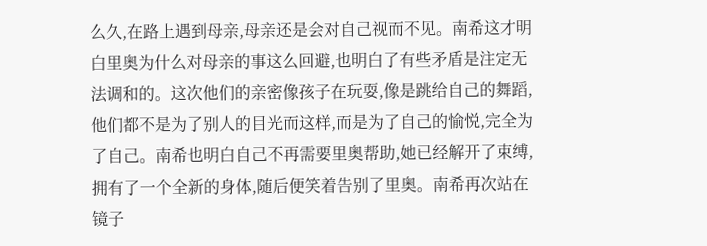么久,在路上遇到母亲,母亲还是会对自己视而不见。南希这才明白里奥为什么对母亲的事这么回避,也明白了有些矛盾是注定无法调和的。这次他们的亲密像孩子在玩耍,像是跳给自己的舞蹈,他们都不是为了别人的目光而这样,而是为了自己的愉悦,完全为了自己。南希也明白自己不再需要里奥帮助,她已经解开了束缚,拥有了一个全新的身体,随后便笑着告别了里奥。南希再次站在镜子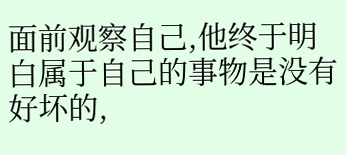面前观察自己,他终于明白属于自己的事物是没有好坏的,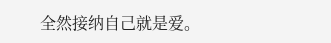全然接纳自己就是爱。